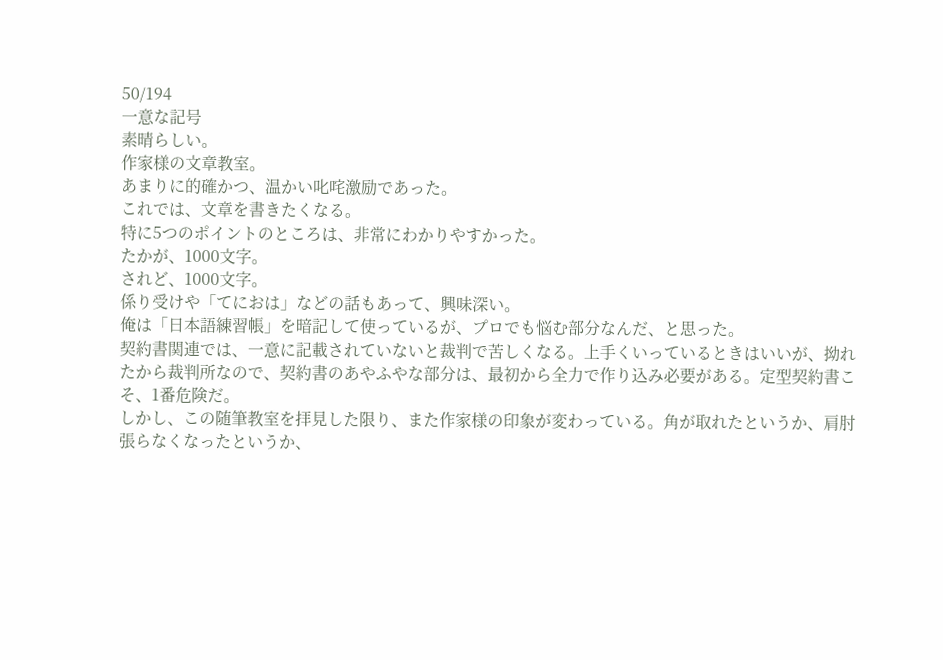50/194
一意な記号
素晴らしい。
作家様の文章教室。
あまりに的確かつ、温かい叱咤激励であった。
これでは、文章を書きたくなる。
特に5つのポイントのところは、非常にわかりやすかった。
たかが、1000文字。
されど、1000文字。
係り受けや「てにおは」などの話もあって、興味深い。
俺は「日本語練習帳」を暗記して使っているが、プロでも悩む部分なんだ、と思った。
契約書関連では、一意に記載されていないと裁判で苦しくなる。上手くいっているときはいいが、拗れたから裁判所なので、契約書のあやふやな部分は、最初から全力で作り込み必要がある。定型契約書こそ、1番危険だ。
しかし、この随筆教室を拝見した限り、また作家様の印象が変わっている。角が取れたというか、肩肘張らなくなったというか、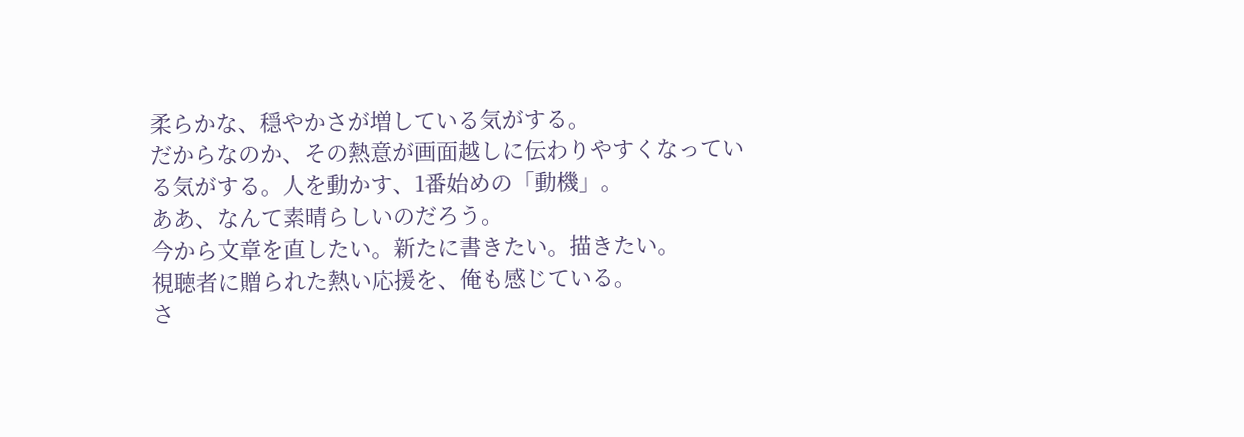柔らかな、穏やかさが増している気がする。
だからなのか、その熱意が画面越しに伝わりやすくなっている気がする。人を動かす、1番始めの「動機」。
ああ、なんて素晴らしいのだろう。
今から文章を直したい。新たに書きたい。描きたい。
視聴者に贈られた熱い応援を、俺も感じている。
さ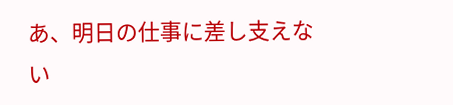あ、明日の仕事に差し支えない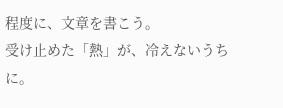程度に、文章を書こう。
受け止めた「熱」が、冷えないうちに。